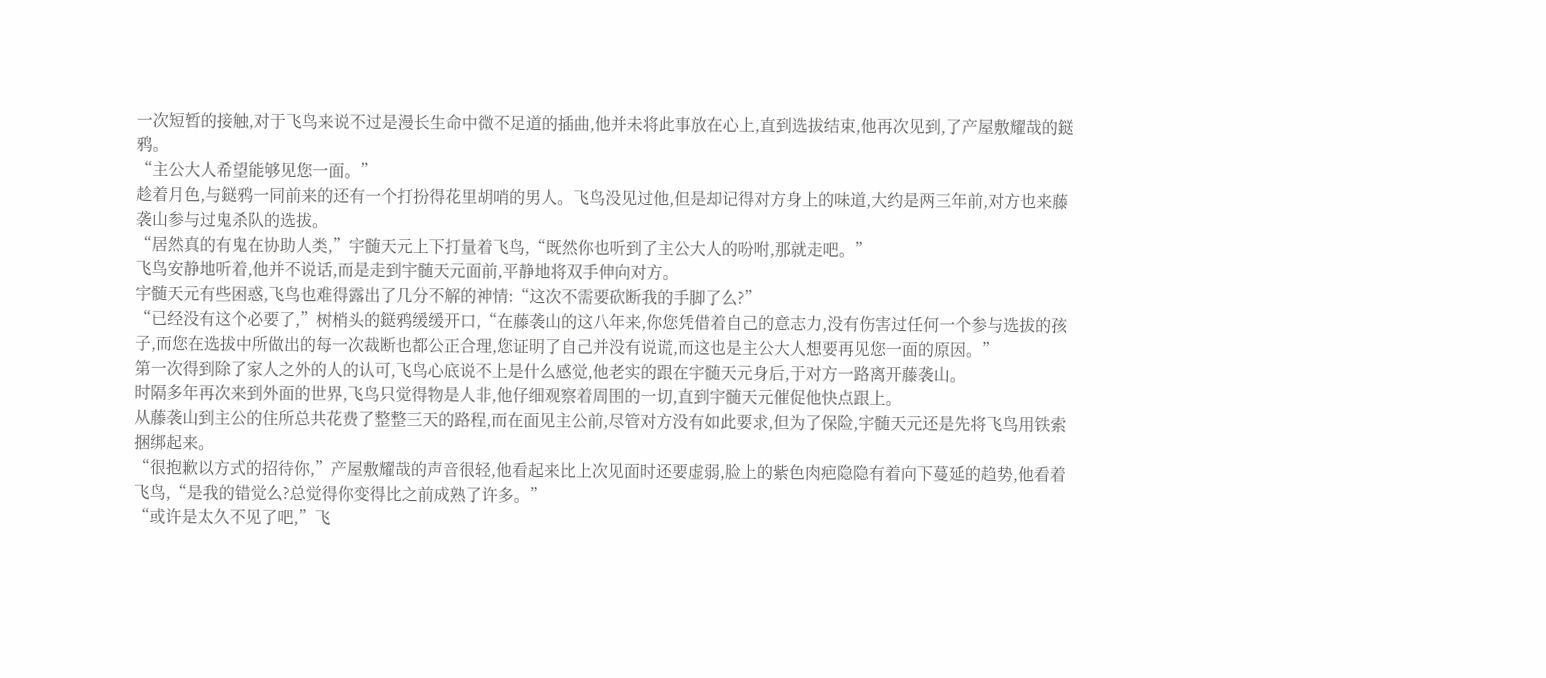一次短暂的接触,对于飞鸟来说不过是漫长生命中微不足道的插曲,他并未将此事放在心上,直到选拔结束,他再次见到,了产屋敷耀哉的鎹鸦。
“主公大人希望能够见您一面。”
趁着月色,与鎹鸦一同前来的还有一个打扮得花里胡哨的男人。飞鸟没见过他,但是却记得对方身上的味道,大约是两三年前,对方也来藤袭山参与过鬼杀队的选拔。
“居然真的有鬼在协助人类,”宇髄天元上下打量着飞鸟,“既然你也听到了主公大人的吩咐,那就走吧。”
飞鸟安静地听着,他并不说话,而是走到宇髄天元面前,平静地将双手伸向对方。
宇髄天元有些困惑,飞鸟也难得露出了几分不解的神情:“这次不需要砍断我的手脚了么?”
“已经没有这个必要了,”树梢头的鎹鸦缓缓开口,“在藤袭山的这八年来,你您凭借着自己的意志力,没有伤害过任何一个参与选拔的孩子,而您在选拔中所做出的每一次裁断也都公正合理,您证明了自己并没有说谎,而这也是主公大人想要再见您一面的原因。”
第一次得到除了家人之外的人的认可,飞鸟心底说不上是什么感觉,他老实的跟在宇髄天元身后,于对方一路离开藤袭山。
时隔多年再次来到外面的世界,飞鸟只觉得物是人非,他仔细观察着周围的一切,直到宇髄天元催促他快点跟上。
从藤袭山到主公的住所总共花费了整整三天的路程,而在面见主公前,尽管对方没有如此要求,但为了保险,宇髄天元还是先将飞鸟用铁索捆绑起来。
“很抱歉以方式的招待你,”产屋敷耀哉的声音很轻,他看起来比上次见面时还要虚弱,脸上的紫色肉疤隐隐有着向下蔓延的趋势,他看着飞鸟,“是我的错觉么?总觉得你变得比之前成熟了许多。”
“或许是太久不见了吧,”飞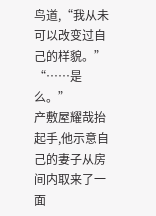鸟道,“我从未可以改变过自己的样貌。”
“……是么。”
产敷屋耀哉抬起手,他示意自己的妻子从房间内取来了一面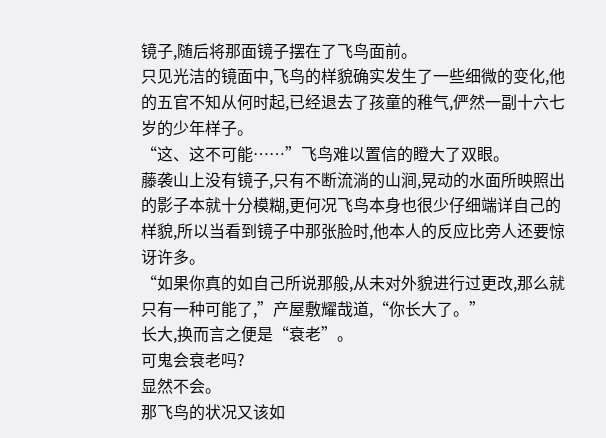镜子,随后将那面镜子摆在了飞鸟面前。
只见光洁的镜面中,飞鸟的样貌确实发生了一些细微的变化,他的五官不知从何时起,已经退去了孩童的稚气,俨然一副十六七岁的少年样子。
“这、这不可能……”飞鸟难以置信的瞪大了双眼。
藤袭山上没有镜子,只有不断流淌的山涧,晃动的水面所映照出的影子本就十分模糊,更何况飞鸟本身也很少仔细端详自己的样貌,所以当看到镜子中那张脸时,他本人的反应比旁人还要惊讶许多。
“如果你真的如自己所说那般,从未对外貌进行过更改,那么就只有一种可能了,”产屋敷耀哉道,“你长大了。”
长大,换而言之便是“衰老”。
可鬼会衰老吗?
显然不会。
那飞鸟的状况又该如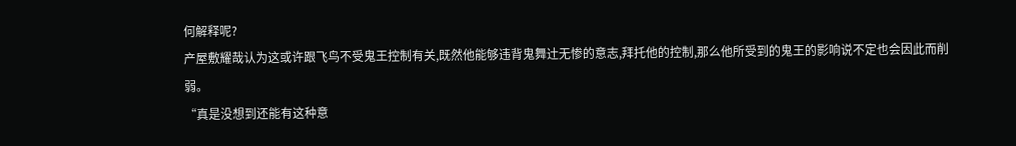何解释呢?
产屋敷耀哉认为这或许跟飞鸟不受鬼王控制有关,既然他能够违背鬼舞辻无惨的意志,拜托他的控制,那么他所受到的鬼王的影响说不定也会因此而削弱。
“真是没想到还能有这种意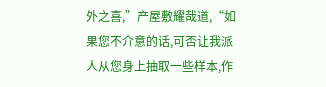外之喜,”产屋敷耀哉道,“如果您不介意的话,可否让我派人从您身上抽取一些样本,作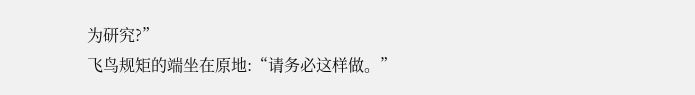为研究?”
飞鸟规矩的端坐在原地:“请务必这样做。”